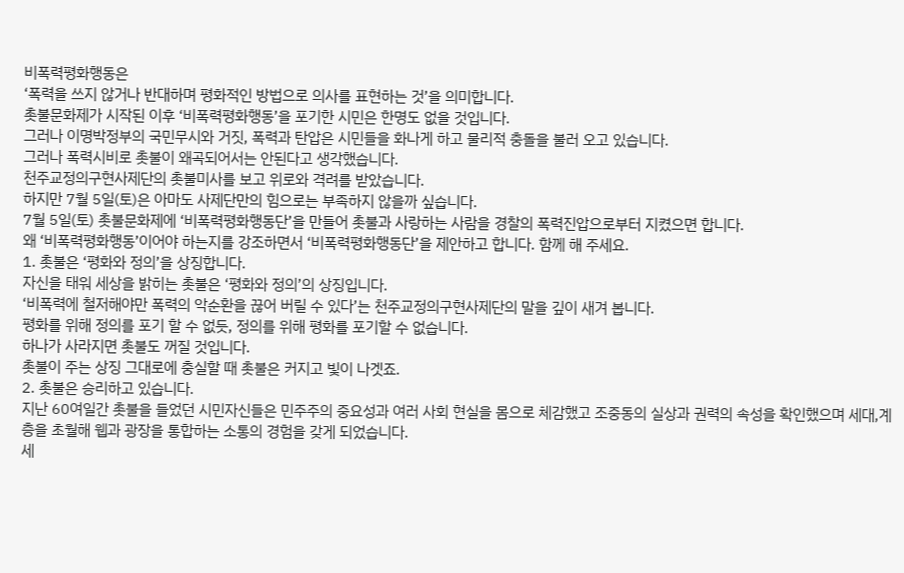비폭력평화행동은
‘폭력을 쓰지 않거나 반대하며 평화적인 방법으로 의사를 표현하는 것’을 의미합니다.
촛불문화제가 시작된 이후 ‘비폭력평화행동’을 포기한 시민은 한명도 없을 것입니다.
그러나 이명박정부의 국민무시와 거짓, 폭력과 탄압은 시민들을 화나게 하고 물리적 충돌을 불러 오고 있습니다.
그러나 폭력시비로 촛불이 왜곡되어서는 안된다고 생각했습니다.
천주교정의구현사제단의 촛불미사를 보고 위로와 격려를 받았습니다.
하지만 7월 5일(토)은 아마도 사제단만의 힘으로는 부족하지 않을까 싶습니다.
7월 5일(토) 촛불문화제에 ‘비폭력평화행동단’을 만들어 촛불과 사랑하는 사람을 경찰의 폭력진압으로부터 지켰으면 합니다.
왜 ‘비폭력평화행동’이어야 하는지를 강조하면서 ‘비폭력평화행동단’을 제안하고 합니다. 함께 해 주세요.
1. 촛불은 ‘평화와 정의’을 상징합니다.
자신을 태워 세상을 밝히는 촛불은 ‘평화와 정의’의 상징입니다.
‘비폭력에 철저해야만 폭력의 악순환을 끊어 버릴 수 있다’는 천주교정의구현사제단의 말을 깊이 새겨 봅니다.
평화를 위해 정의를 포기 할 수 없듯, 정의를 위해 평화를 포기할 수 없습니다.
하나가 사라지면 촛불도 꺼질 것입니다.
촛불이 주는 상징 그대로에 충실할 때 촛불은 커지고 빛이 나겟죠.
2. 촛불은 승리하고 있습니다.
지난 60여일간 촛불을 들었던 시민자신들은 민주주의 중요성과 여러 사회 현실을 몸으로 체감했고 조중동의 실상과 권력의 속성을 확인했으며 세대,계층을 초월해 웹과 광장을 통합하는 소통의 경험을 갖게 되었습니다.
세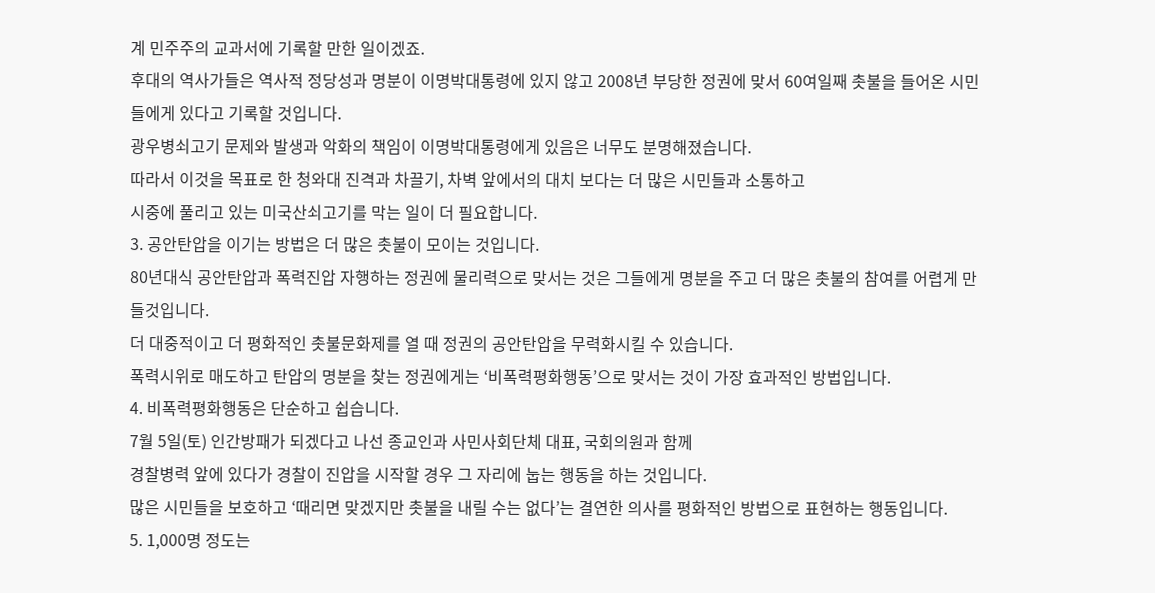계 민주주의 교과서에 기록할 만한 일이겠죠.
후대의 역사가들은 역사적 정당성과 명분이 이명박대통령에 있지 않고 2008년 부당한 정권에 맞서 60여일째 촛불을 들어온 시민들에게 있다고 기록할 것입니다.
광우병쇠고기 문제와 발생과 악화의 책임이 이명박대통령에게 있음은 너무도 분명해졌습니다.
따라서 이것을 목표로 한 청와대 진격과 차끌기, 차벽 앞에서의 대치 보다는 더 많은 시민들과 소통하고
시중에 풀리고 있는 미국산쇠고기를 막는 일이 더 필요합니다.
3. 공안탄압을 이기는 방법은 더 많은 촛불이 모이는 것입니다.
80년대식 공안탄압과 폭력진압 자행하는 정권에 물리력으로 맞서는 것은 그들에게 명분을 주고 더 많은 촛불의 참여를 어렵게 만들것입니다.
더 대중적이고 더 평화적인 촛불문화제를 열 때 정권의 공안탄압을 무력화시킬 수 있습니다.
폭력시위로 매도하고 탄압의 명분을 찾는 정권에게는 ‘비폭력평화행동’으로 맞서는 것이 가장 효과적인 방법입니다.
4. 비폭력평화행동은 단순하고 쉽습니다.
7월 5일(토) 인간방패가 되겠다고 나선 종교인과 사민사회단체 대표, 국회의원과 함께
경찰병력 앞에 있다가 경찰이 진압을 시작할 경우 그 자리에 눕는 행동을 하는 것입니다.
많은 시민들을 보호하고 ‘때리면 맞겠지만 촛불을 내릴 수는 없다’는 결연한 의사를 평화적인 방법으로 표현하는 행동입니다.
5. 1,000명 정도는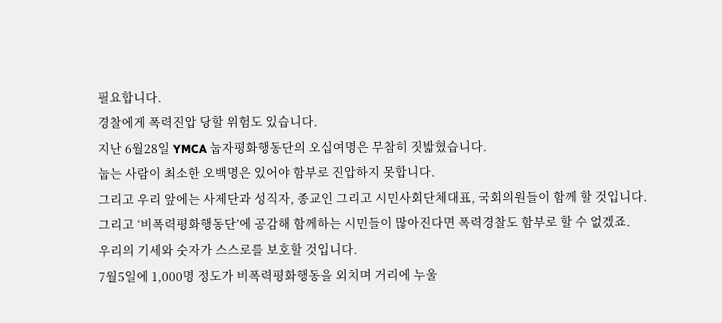필요합니다.
경찰에게 폭력진압 당할 위험도 있습니다.
지난 6월28일 YMCA 눕자평화행동단의 오십여명은 무참히 짓밟혔습니다.
눕는 사람이 최소한 오백명은 있어야 함부로 진압하지 못합니다.
그리고 우리 앞에는 사제단과 성직자, 종교인 그리고 시민사회단체대표, 국회의원들이 함께 할 것입니다.
그리고 ‘비폭력평화행동단’에 공감해 함께하는 시민들이 많아진다면 폭력경찰도 함부로 할 수 없겠죠.
우리의 기세와 숫자가 스스로를 보호할 것입니다.
7월5일에 1,000명 정도가 비폭력평화행동을 외치며 거리에 누울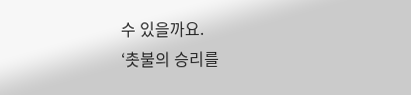수 있을까요.
‘촛불의 승리를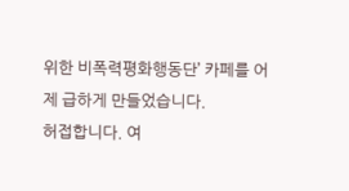위한 비폭력평화행동단’ 카페를 어제 급하게 만들었습니다.
허접합니다. 여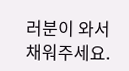러분이 와서 채워주세요.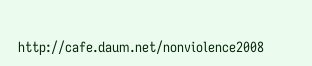http://cafe.daum.net/nonviolence2008